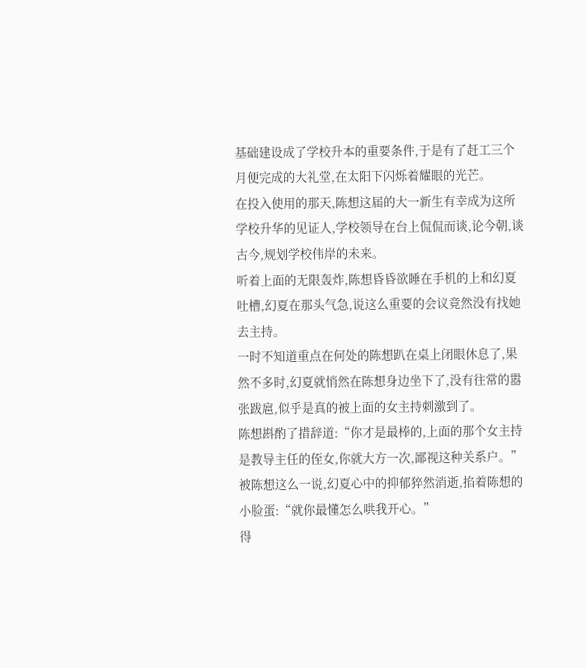基础建设成了学校升本的重要条件,于是有了赶工三个月便完成的大礼堂,在太阳下闪烁着耀眼的光芒。
在投入使用的那天,陈想这届的大一新生有幸成为这所学校升华的见证人,学校领导在台上侃侃而谈,论今朝,谈古今,规划学校伟岸的未来。
听着上面的无限轰炸,陈想昏昏欲睡在手机的上和幻夏吐槽,幻夏在那头气急,说这么重要的会议竟然没有找她去主持。
一时不知道重点在何处的陈想趴在桌上闭眼休息了,果然不多时,幻夏就悄然在陈想身边坐下了,没有往常的嚣张跋扈,似乎是真的被上面的女主持刺激到了。
陈想斟酌了措辞道:“你才是最棒的,上面的那个女主持是教导主任的侄女,你就大方一次,鄙视这种关系户。”
被陈想这么一说,幻夏心中的抑郁猝然消逝,掐着陈想的小脸蛋:“就你最懂怎么哄我开心。”
得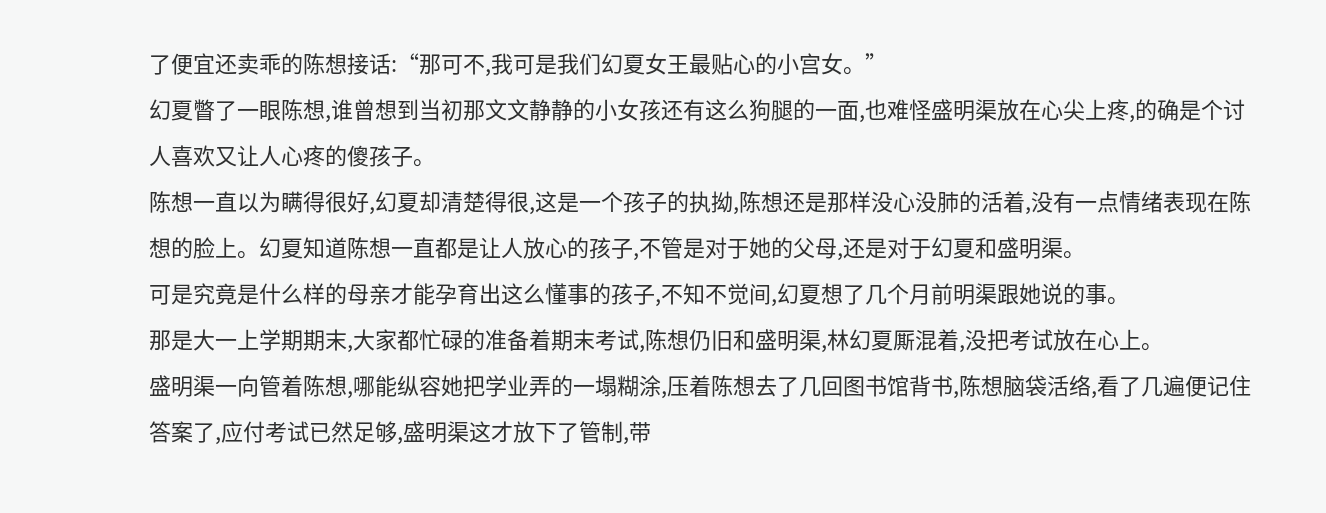了便宜还卖乖的陈想接话:“那可不,我可是我们幻夏女王最贴心的小宫女。”
幻夏瞥了一眼陈想,谁曾想到当初那文文静静的小女孩还有这么狗腿的一面,也难怪盛明渠放在心尖上疼,的确是个讨人喜欢又让人心疼的傻孩子。
陈想一直以为瞒得很好,幻夏却清楚得很,这是一个孩子的执拗,陈想还是那样没心没肺的活着,没有一点情绪表现在陈想的脸上。幻夏知道陈想一直都是让人放心的孩子,不管是对于她的父母,还是对于幻夏和盛明渠。
可是究竟是什么样的母亲才能孕育出这么懂事的孩子,不知不觉间,幻夏想了几个月前明渠跟她说的事。
那是大一上学期期末,大家都忙碌的准备着期末考试,陈想仍旧和盛明渠,林幻夏厮混着,没把考试放在心上。
盛明渠一向管着陈想,哪能纵容她把学业弄的一塌糊涂,压着陈想去了几回图书馆背书,陈想脑袋活络,看了几遍便记住答案了,应付考试已然足够,盛明渠这才放下了管制,带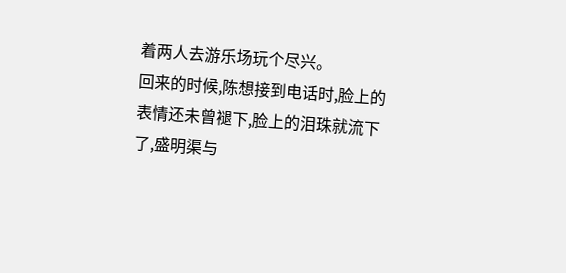着两人去游乐场玩个尽兴。
回来的时候,陈想接到电话时,脸上的表情还未曾褪下,脸上的泪珠就流下了,盛明渠与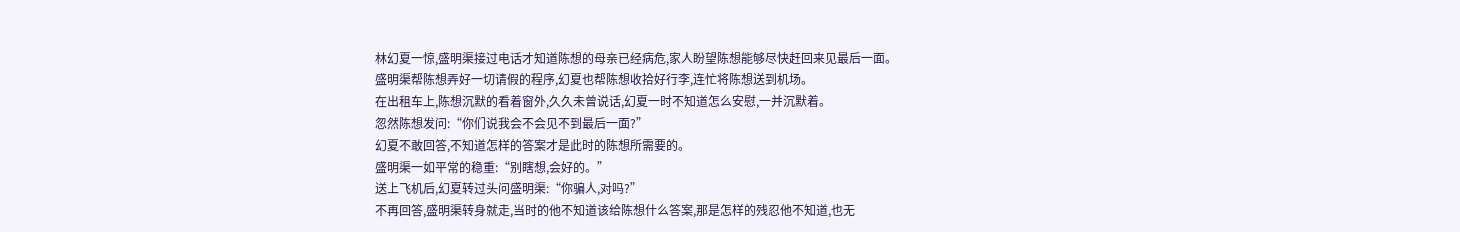林幻夏一惊,盛明渠接过电话才知道陈想的母亲已经病危,家人盼望陈想能够尽快赶回来见最后一面。
盛明渠帮陈想弄好一切请假的程序,幻夏也帮陈想收拾好行李,连忙将陈想送到机场。
在出租车上,陈想沉默的看着窗外,久久未曾说话,幻夏一时不知道怎么安慰,一并沉默着。
忽然陈想发问:“你们说我会不会见不到最后一面?”
幻夏不敢回答,不知道怎样的答案才是此时的陈想所需要的。
盛明渠一如平常的稳重:“别瞎想,会好的。”
送上飞机后,幻夏转过头问盛明渠:“你骗人,对吗?”
不再回答,盛明渠转身就走,当时的他不知道该给陈想什么答案,那是怎样的残忍他不知道,也无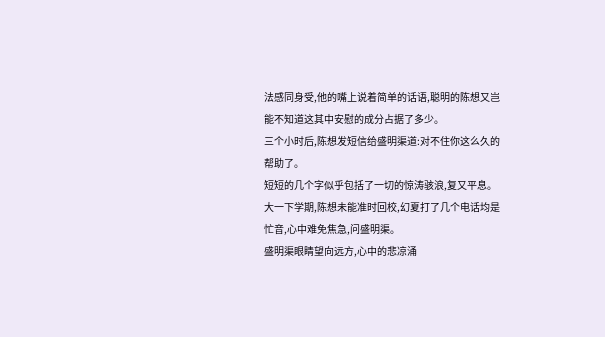法感同身受,他的嘴上说着简单的话语,聪明的陈想又岂能不知道这其中安慰的成分占据了多少。
三个小时后,陈想发短信给盛明渠道:对不住你这么久的帮助了。
短短的几个字似乎包括了一切的惊涛骇浪,复又平息。
大一下学期,陈想未能准时回校,幻夏打了几个电话均是忙音,心中难免焦急,问盛明渠。
盛明渠眼睛望向远方,心中的悲凉涌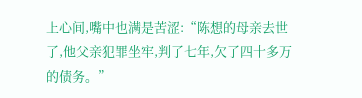上心间,嘴中也满是苦涩:“陈想的母亲去世了,他父亲犯罪坐牢,判了七年,欠了四十多万的债务。”